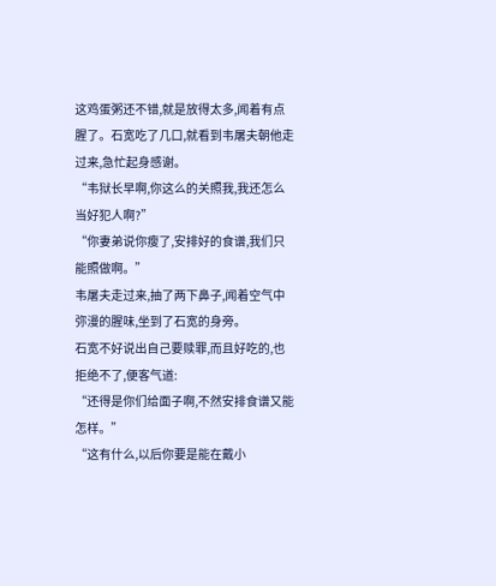这鸡蛋粥还不错,就是放得太多,闻着有点腥了。石宽吃了几口,就看到韦屠夫朝他走过来,急忙起身感谢。
“韦狱长早啊,你这么的关照我,我还怎么当好犯人啊?”
“你妻弟说你瘦了,安排好的食谱,我们只能照做啊。”
韦屠夫走过来,抽了两下鼻子,闻着空气中弥漫的腥味,坐到了石宽的身旁。
石宽不好说出自己要赎罪,而且好吃的,也拒绝不了,便客气道:
“还得是你们给面子啊,不然安排食谱又能怎样。”
“这有什么,以后你要是能在戴小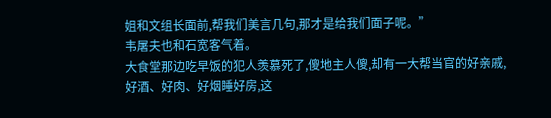姐和文组长面前,帮我们美言几句,那才是给我们面子呢。”
韦屠夫也和石宽客气着。
大食堂那边吃早饭的犯人羡慕死了,傻地主人傻,却有一大帮当官的好亲戚,好酒、好肉、好烟睡好房,这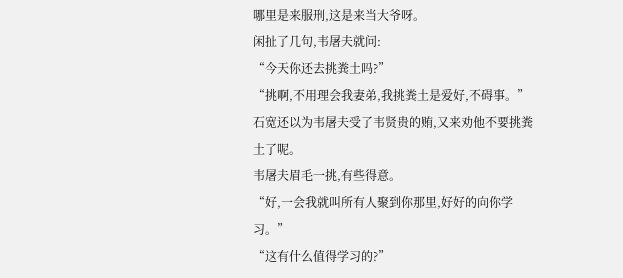哪里是来服刑,这是来当大爷呀。
闲扯了几句,韦屠夫就问:
“今天你还去挑粪土吗?”
“挑啊,不用理会我妻弟,我挑粪土是爱好,不碍事。”
石宽还以为韦屠夫受了韦贤贵的贿,又来劝他不要挑粪土了呢。
韦屠夫眉毛一挑,有些得意。
“好,一会我就叫所有人聚到你那里,好好的向你学习。”
“这有什么值得学习的?”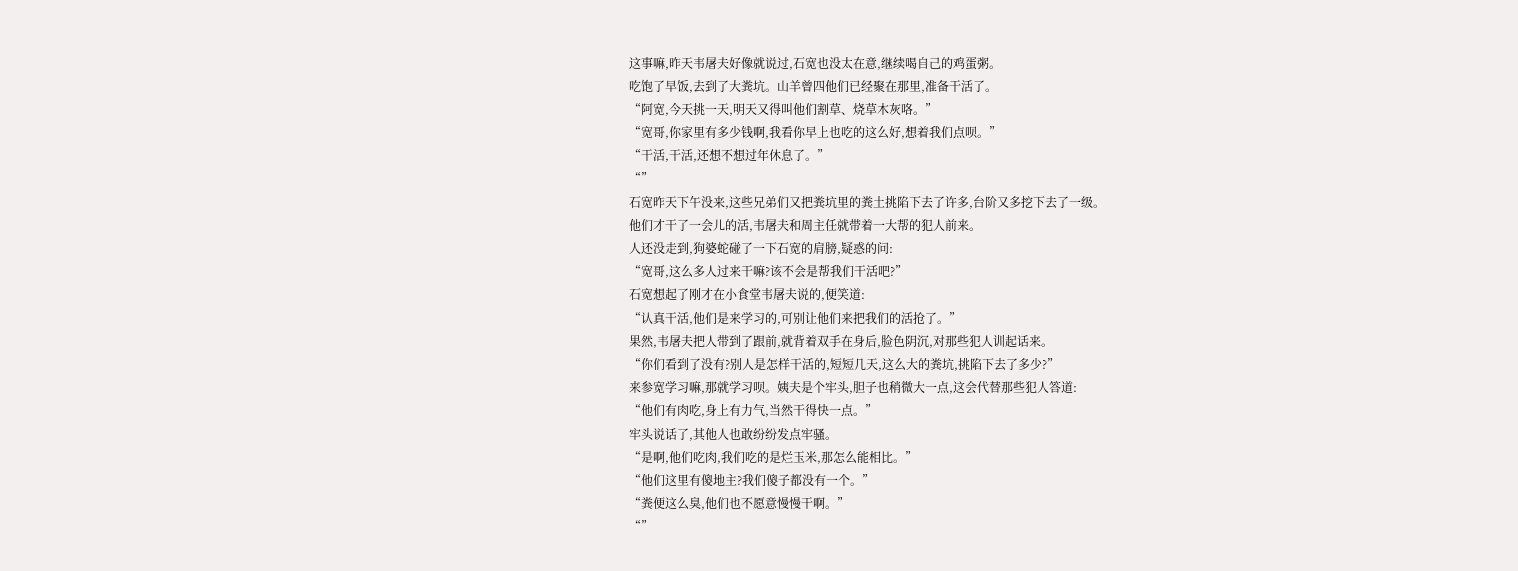这事嘛,昨天韦屠夫好像就说过,石宽也没太在意,继续喝自己的鸡蛋粥。
吃饱了早饭,去到了大粪坑。山羊曾四他们已经聚在那里,准备干活了。
“阿宽,今天挑一天,明天又得叫他们割草、烧草木灰咯。”
“宽哥,你家里有多少钱啊,我看你早上也吃的这么好,想着我们点呗。”
“干活,干活,还想不想过年休息了。”
“”
石宽昨天下午没来,这些兄弟们又把粪坑里的粪土挑陷下去了许多,台阶又多挖下去了一级。
他们才干了一会儿的活,韦屠夫和周主任就带着一大帮的犯人前来。
人还没走到,狗婆蛇碰了一下石宽的肩膀,疑惑的问:
“宽哥,这么多人过来干嘛?该不会是帮我们干活吧?”
石宽想起了刚才在小食堂韦屠夫说的,便笑道:
“认真干活,他们是来学习的,可别让他们来把我们的活抢了。”
果然,韦屠夫把人带到了跟前,就背着双手在身后,脸色阴沉,对那些犯人训起话来。
“你们看到了没有?别人是怎样干活的,短短几天,这么大的粪坑,挑陷下去了多少?”
来参宽学习嘛,那就学习呗。姨夫是个牢头,胆子也稍微大一点,这会代替那些犯人答道:
“他们有肉吃,身上有力气,当然干得快一点。”
牢头说话了,其他人也敢纷纷发点牢骚。
“是啊,他们吃肉,我们吃的是烂玉米,那怎么能相比。”
“他们这里有傻地主?我们傻子都没有一个。”
“粪便这么臭,他们也不愿意慢慢干啊。”
“”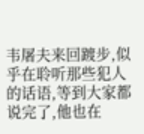韦屠夫来回踱步,似乎在聆听那些犯人的话语,等到大家都说完了,他也在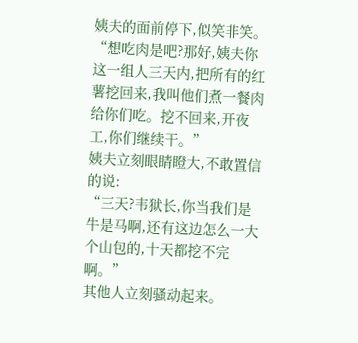姨夫的面前停下,似笑非笑。
“想吃肉是吧?那好,姨夫你这一组人三天内,把所有的红薯挖回来,我叫他们煮一餐肉给你们吃。挖不回来,开夜工,你们继续干。”
姨夫立刻眼睛瞪大,不敢置信的说:
“三天?韦狱长,你当我们是牛是马啊,还有这边怎么一大个山包的,十天都挖不完啊。”
其他人立刻骚动起来。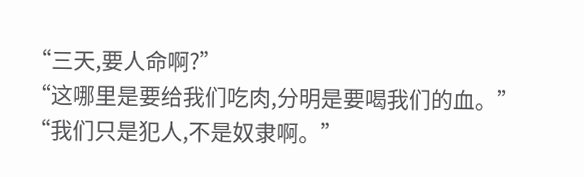“三天,要人命啊?”
“这哪里是要给我们吃肉,分明是要喝我们的血。”
“我们只是犯人,不是奴隶啊。”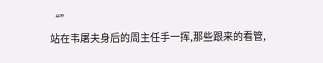“”
站在韦屠夫身后的周主任手一挥,那些跟来的看管,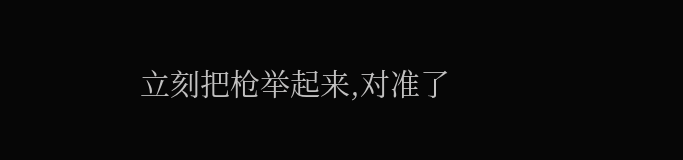立刻把枪举起来,对准了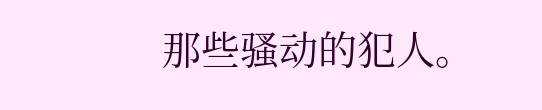那些骚动的犯人。